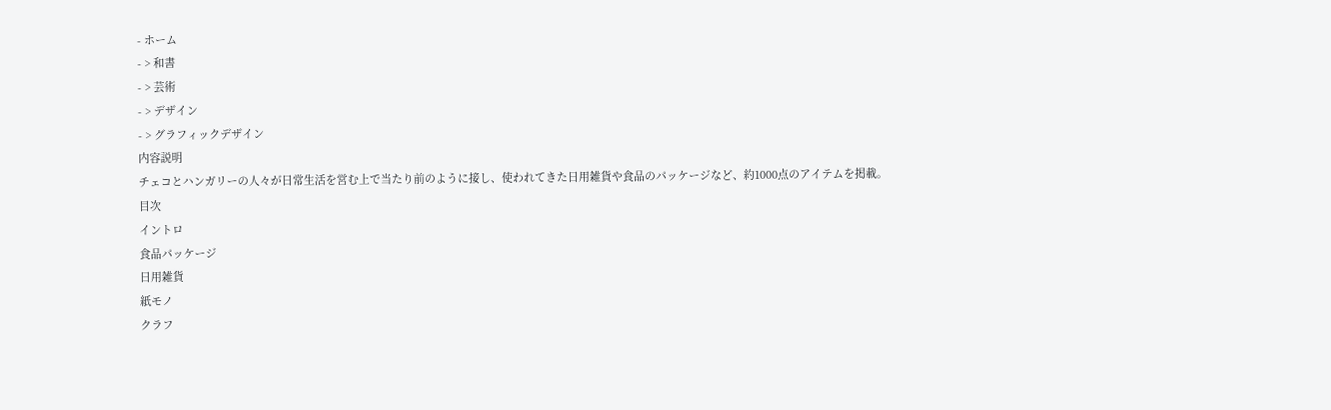- ホーム
- > 和書
- > 芸術
- > デザイン
- > グラフィックデザイン
内容説明
チェコとハンガリーの人々が日常生活を営む上で当たり前のように接し、使われてきた日用雑貨や食品のパッケージなど、約1000点のアイテムを掲載。
目次
イントロ
食品パッケージ
日用雑貨
紙モノ
クラフ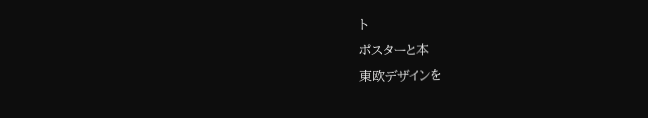ト
ポスターと本
東欧デザインを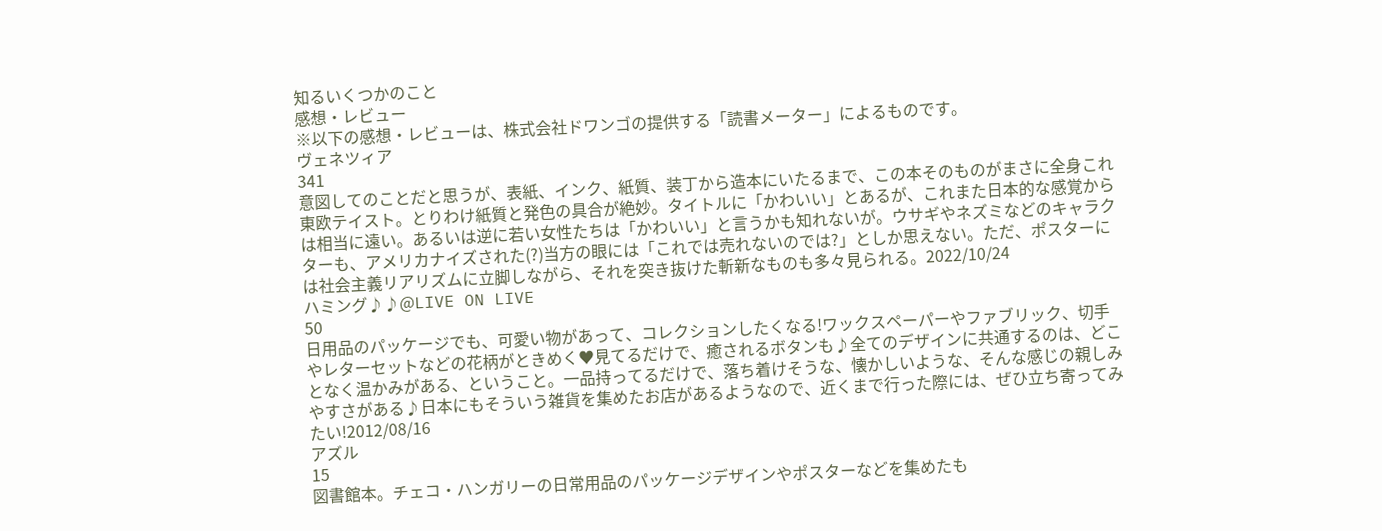知るいくつかのこと
感想・レビュー
※以下の感想・レビューは、株式会社ドワンゴの提供する「読書メーター」によるものです。
ヴェネツィア
341
意図してのことだと思うが、表紙、インク、紙質、装丁から造本にいたるまで、この本そのものがまさに全身これ東欧テイスト。とりわけ紙質と発色の具合が絶妙。タイトルに「かわいい」とあるが、これまた日本的な感覚からは相当に遠い。あるいは逆に若い女性たちは「かわいい」と言うかも知れないが。ウサギやネズミなどのキャラクターも、アメリカナイズされた(?)当方の眼には「これでは売れないのでは?」としか思えない。ただ、ポスターには社会主義リアリズムに立脚しながら、それを突き抜けた斬新なものも多々見られる。2022/10/24
ハミング♪♪@LIVE ON LIVE
50
日用品のパッケージでも、可愛い物があって、コレクションしたくなる!ワックスペーパーやファブリック、切手やレターセットなどの花柄がときめく♥見てるだけで、癒されるボタンも♪全てのデザインに共通するのは、どことなく温かみがある、ということ。一品持ってるだけで、落ち着けそうな、懐かしいような、そんな感じの親しみやすさがある♪日本にもそういう雑貨を集めたお店があるようなので、近くまで行った際には、ぜひ立ち寄ってみたい!2012/08/16
アズル
15
図書館本。チェコ・ハンガリーの日常用品のパッケージデザインやポスターなどを集めたも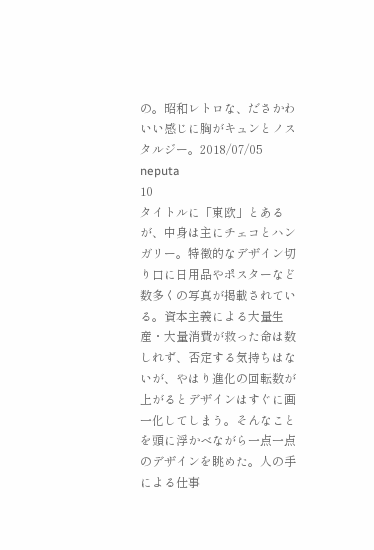の。昭和レトロな、ださかわいい感じに胸がキュンとノスタルジー。2018/07/05
neputa
10
タイトルに「東欧」とあるが、中身は主にチェコとハンガリー。特徴的なデザイン切り口に日用品やポスターなど数多くの写真が掲載されている。資本主義による大量生産・大量消費が救った命は数しれず、否定する気持ちはないが、やはり進化の回転数が上がるとデザインはすぐに画一化してしまう。そんなことを頭に浮かべながら一点一点のデザインを眺めた。人の手による仕事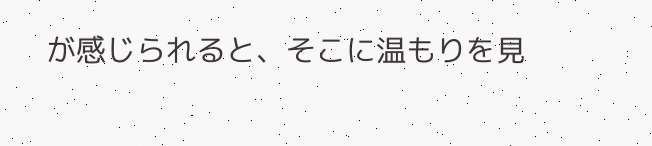が感じられると、そこに温もりを見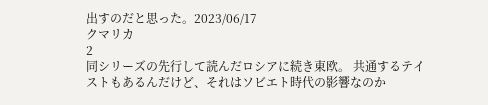出すのだと思った。2023/06/17
クマリカ
2
同シリーズの先行して読んだロシアに続き東欧。 共通するテイストもあるんだけど、それはソビエト時代の影響なのか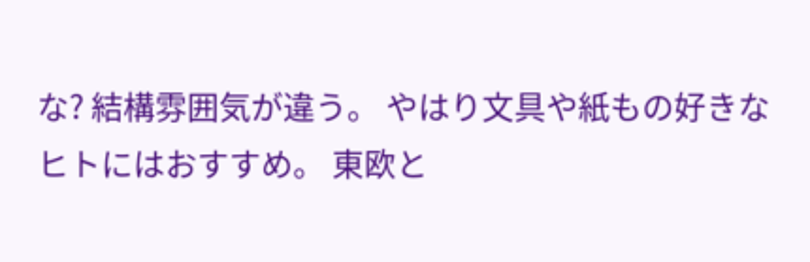な? 結構雰囲気が違う。 やはり文具や紙もの好きなヒトにはおすすめ。 東欧と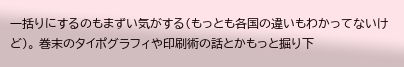一括りにするのもまずい気がする(もっとも各国の違いもわかってないけど)。 巻末のタイポグラフィや印刷術の話とかもっと掘り下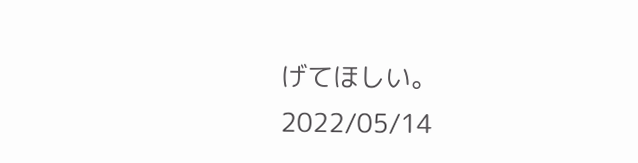げてほしい。 2022/05/14